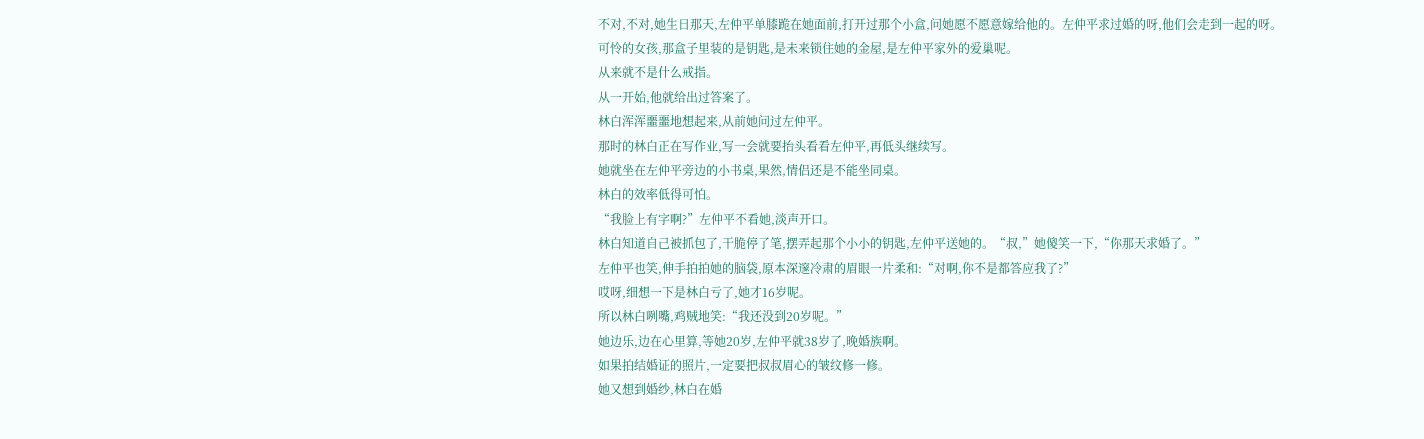不对,不对,她生日那天,左仲平单膝跪在她面前,打开过那个小盒,问她愿不愿意嫁给他的。左仲平求过婚的呀,他们会走到一起的呀。
可怜的女孩,那盒子里装的是钥匙,是未来锁住她的金屋,是左仲平家外的爱巢呢。
从来就不是什么戒指。
从一开始,他就给出过答案了。
林白浑浑噩噩地想起来,从前她问过左仲平。
那时的林白正在写作业,写一会就要抬头看看左仲平,再低头继续写。
她就坐在左仲平旁边的小书桌,果然,情侣还是不能坐同桌。
林白的效率低得可怕。
“我脸上有字啊?”左仲平不看她,淡声开口。
林白知道自己被抓包了,干脆停了笔,摆弄起那个小小的钥匙,左仲平送她的。“叔,”她傻笑一下,“你那天求婚了。”
左仲平也笑,伸手拍拍她的脑袋,原本深邃冷肃的眉眼一片柔和:“对啊,你不是都答应我了?”
哎呀,细想一下是林白亏了,她才16岁呢。
所以林白咧嘴,鸡贼地笑:“我还没到20岁呢。”
她边乐,边在心里算,等她20岁,左仲平就38岁了,晚婚族啊。
如果拍结婚证的照片,一定要把叔叔眉心的皱纹修一修。
她又想到婚纱,林白在婚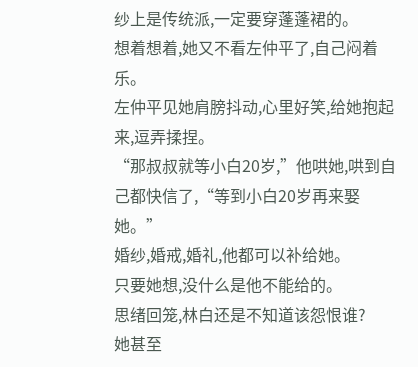纱上是传统派,一定要穿蓬蓬裙的。
想着想着,她又不看左仲平了,自己闷着乐。
左仲平见她肩膀抖动,心里好笑,给她抱起来,逗弄揉捏。
“那叔叔就等小白20岁,”他哄她,哄到自己都快信了,“等到小白20岁再来娶她。”
婚纱,婚戒,婚礼,他都可以补给她。
只要她想,没什么是他不能给的。
思绪回笼,林白还是不知道该怨恨谁?
她甚至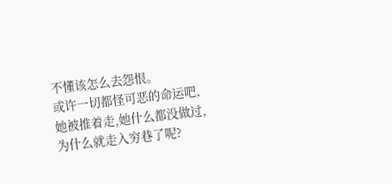不懂该怎么去怨恨。
或许一切都怪可恶的命运吧,她被推着走,她什么都没做过,为什么就走入穷巷了呢?